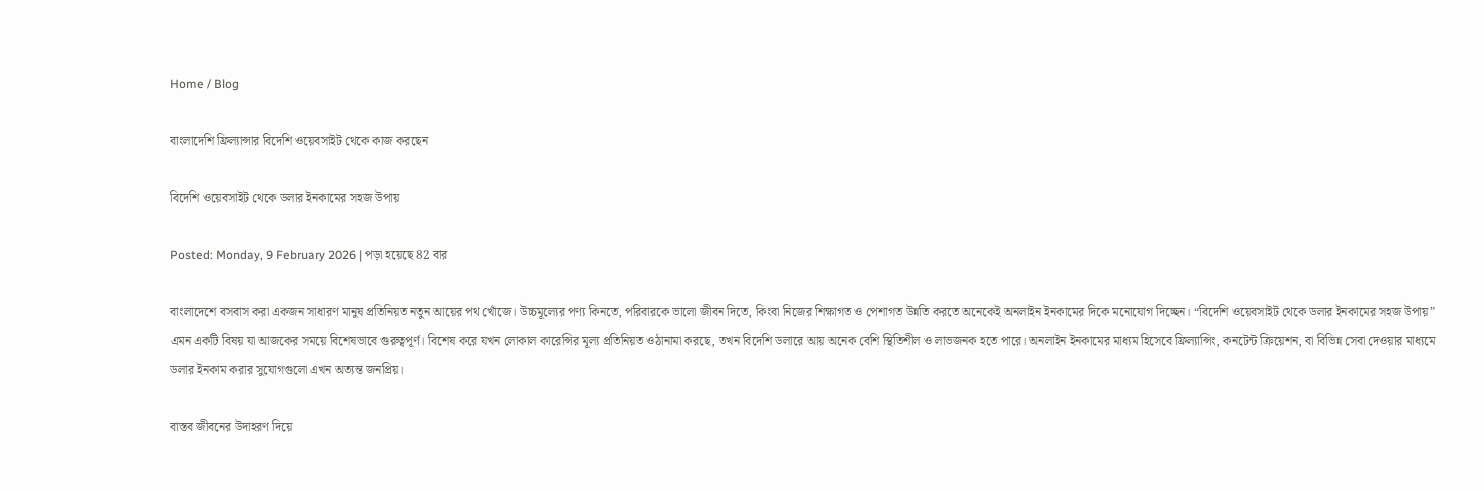Home / Blog

বাংলাদেশি ফ্রিল্যান্সার বিদেশি ওয়েবসাইট থেকে কাজ করছেন

বিদেশি ওয়েবসাইট থেকে ডলার ইনকামের সহজ উপায়

Posted: Monday, 9 February 2026 | পড়া হয়েছে 82 বার

বাংলাদেশে বসবাস করা একজন সাধারণ মানুষ প্রতিনিয়ত নতুন আয়ের পথ খোঁজে। উচ্চমূল্যের পণ্য কিনতে, পরিবারকে ভালো জীবন দিতে, কিংবা নিজের শিক্ষাগত ও পেশাগত উন্নতি করতে অনেকেই অনলাইন ইনকামের দিকে মনোযোগ দিচ্ছেন। “বিদেশি ওয়েবসাইট থেকে ডলার ইনকামের সহজ উপায়” এমন একটি বিষয় যা আজকের সময়ে বিশেষভাবে গুরুত্বপূর্ণ। বিশেষ করে যখন লোকাল কারেন্সির মূল্য প্রতিনিয়ত ওঠানামা করছে, তখন বিদেশি ডলারে আয় অনেক বেশি স্থিতিশীল ও লাভজনক হতে পারে। অনলাইন ইনকামের মাধ্যম হিসেবে ফ্রিল্যান্সিং, কনটেন্ট ক্রিয়েশন, বা বিভিন্ন সেবা দেওয়ার মাধ্যমে ডলার ইনকাম করার সুযোগগুলো এখন অত্যন্ত জনপ্রিয়।

বাস্তব জীবনের উদাহরণ দিয়ে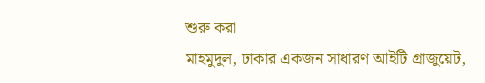শুরু করা
মাহমুদুল, ঢাকার একজন সাধারণ আইটি গ্রাজুয়েট,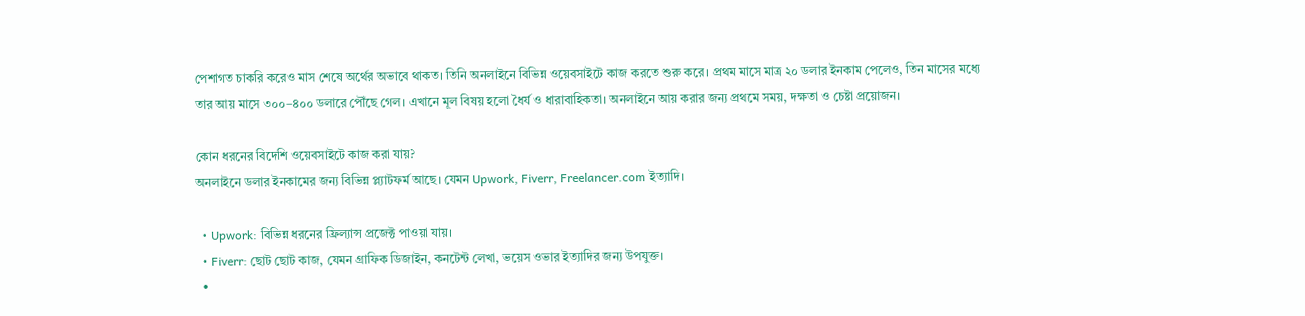পেশাগত চাকরি করেও মাস শেষে অর্থের অভাবে থাকত। তিনি অনলাইনে বিভিন্ন ওয়েবসাইটে কাজ করতে শুরু করে। প্রথম মাসে মাত্র ২০ ডলার ইনকাম পেলেও, তিন মাসের মধ্যে তার আয় মাসে ৩০০–৪০০ ডলারে পৌঁছে গেল। এখানে মূল বিষয় হলো ধৈর্য ও ধারাবাহিকতা। অনলাইনে আয় করার জন্য প্রথমে সময়, দক্ষতা ও চেষ্টা প্রয়োজন।

কোন ধরনের বিদেশি ওয়েবসাইটে কাজ করা যায়?
অনলাইনে ডলার ইনকামের জন্য বিভিন্ন প্ল্যাটফর্ম আছে। যেমন Upwork, Fiverr, Freelancer.com ইত্যাদি।

  • Upwork: বিভিন্ন ধরনের ফ্রিল্যান্স প্রজেক্ট পাওয়া যায়।
  • Fiverr: ছোট ছোট কাজ, যেমন গ্রাফিক ডিজাইন, কনটেন্ট লেখা, ভয়েস ওভার ইত্যাদির জন্য উপযুক্ত।
  •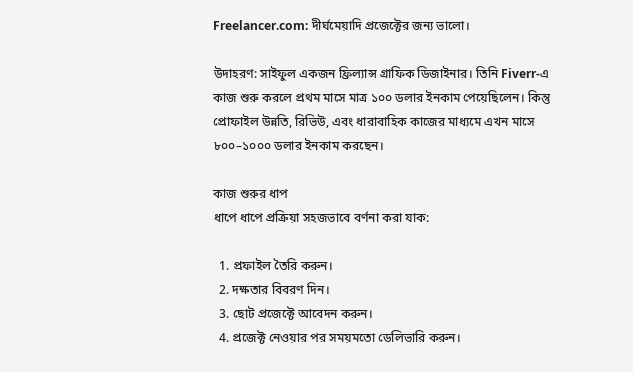Freelancer.com: দীর্ঘমেয়াদি প্রজেক্টের জন্য ভালো।

উদাহরণ: সাইফুল একজন ফ্রিল্যান্স গ্রাফিক ডিজাইনার। তিনি Fiverr-এ কাজ শুরু করলে প্রথম মাসে মাত্র ১০০ ডলার ইনকাম পেয়েছিলেন। কিন্তু প্রোফাইল উন্নতি, রিভিউ, এবং ধারাবাহিক কাজের মাধ্যমে এখন মাসে ৮০০–১০০০ ডলার ইনকাম করছেন।

কাজ শুরুর ধাপ
ধাপে ধাপে প্রক্রিয়া সহজভাবে বর্ণনা করা যাক:

  1. প্রফাইল তৈরি করুন।
  2. দক্ষতার বিবরণ দিন।
  3. ছোট প্রজেক্টে আবেদন করুন।
  4. প্রজেক্ট নেওয়ার পর সময়মতো ডেলিভারি করুন।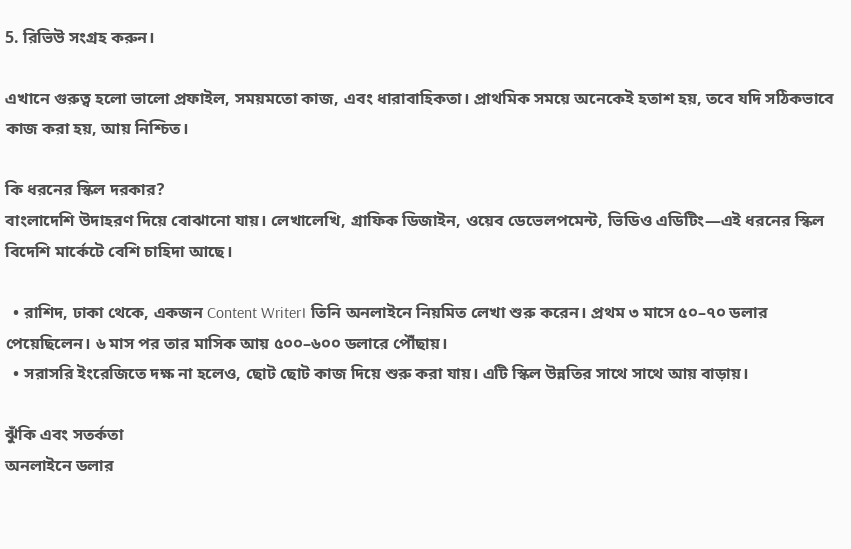5. রিভিউ সংগ্রহ করুন।

এখানে গুরুত্ব হলো ভালো প্রফাইল, সময়মতো কাজ, এবং ধারাবাহিকতা। প্রাথমিক সময়ে অনেকেই হতাশ হয়, তবে যদি সঠিকভাবে কাজ করা হয়, আয় নিশ্চিত।

কি ধরনের স্কিল দরকার?
বাংলাদেশি উদাহরণ দিয়ে বোঝানো যায়। লেখালেখি, গ্রাফিক ডিজাইন, ওয়েব ডেভেলপমেন্ট, ভিডিও এডিটিং—এই ধরনের স্কিল বিদেশি মার্কেটে বেশি চাহিদা আছে।

  • রাশিদ, ঢাকা থেকে, একজন Content Writer। তিনি অনলাইনে নিয়মিত লেখা শুরু করেন। প্রথম ৩ মাসে ৫০–৭০ ডলার পেয়েছিলেন। ৬ মাস পর তার মাসিক আয় ৫০০–৬০০ ডলারে পৌঁছায়।
  • সরাসরি ইংরেজিতে দক্ষ না হলেও, ছোট ছোট কাজ দিয়ে শুরু করা যায়। এটি স্কিল উন্নতির সাথে সাথে আয় বাড়ায়।

ঝুঁকি এবং সতর্কতা
অনলাইনে ডলার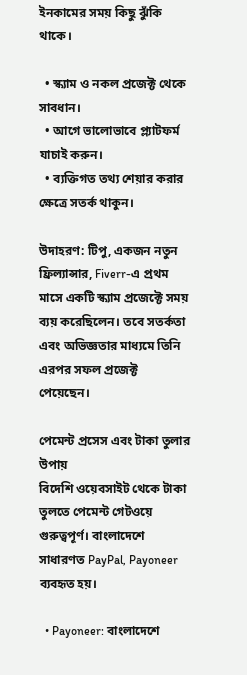ইনকামের সময় কিছু ঝুঁকি থাকে।

  • স্ক্যাম ও নকল প্রজেক্ট থেকে সাবধান।
  • আগে ভালোভাবে প্ল্যাটফর্ম যাচাই করুন।
  • ব্যক্তিগত তথ্য শেয়ার করার ক্ষেত্রে সতর্ক থাকুন।

উদাহরণ: টিপু, একজন নতুন ফ্রিল্যান্সার, Fiverr-এ প্রথম মাসে একটি স্ক্যাম প্রজেক্টে সময় ব্যয় করেছিলেন। তবে সতর্কতা এবং অভিজ্ঞতার মাধ্যমে তিনি এরপর সফল প্রজেক্ট পেয়েছেন।

পেমেন্ট প্রসেস এবং টাকা তুলার উপায়
বিদেশি ওয়েবসাইট থেকে টাকা তুলতে পেমেন্ট গেটওয়ে গুরুত্বপূর্ণ। বাংলাদেশে সাধারণত PayPal, Payoneer ব্যবহৃত হয়।

  • Payoneer: বাংলাদেশে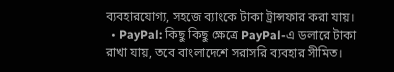ব্যবহারযোগ্য, সহজে ব্যাংকে টাকা ট্রান্সফার করা যায়।
  • PayPal: কিছু কিছু ক্ষেত্রে PayPal-এ ডলারে টাকা রাখা যায়, তবে বাংলাদেশে সরাসরি ব্যবহার সীমিত।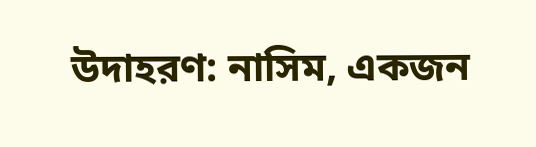উদাহরণ: নাসিম, একজন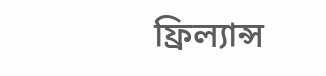ফ্রিল্যান্স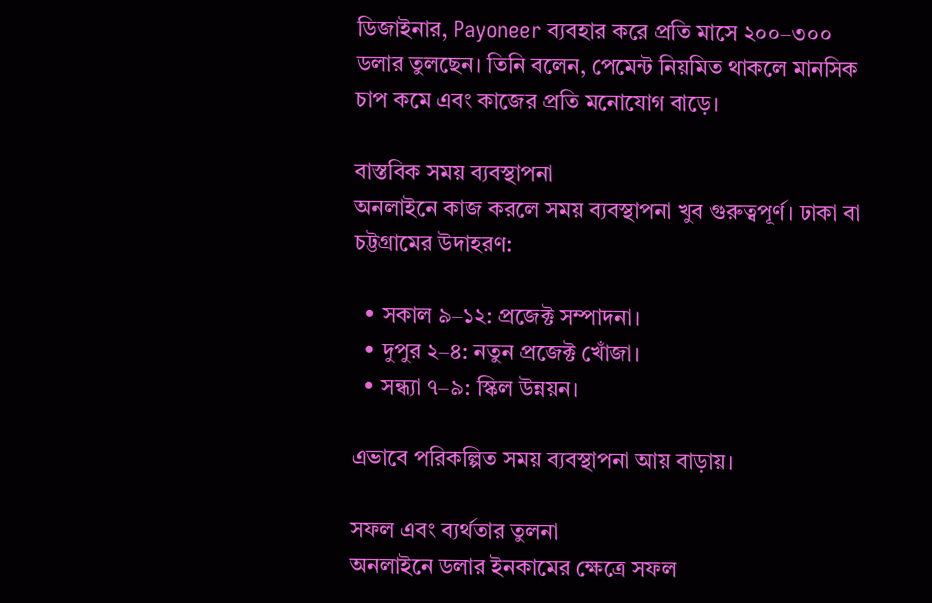ডিজাইনার, Payoneer ব্যবহার করে প্রতি মাসে ২০০–৩০০ ডলার তুলছেন। তিনি বলেন, পেমেন্ট নিয়মিত থাকলে মানসিক চাপ কমে এবং কাজের প্রতি মনোযোগ বাড়ে।

বাস্তবিক সময় ব্যবস্থাপনা
অনলাইনে কাজ করলে সময় ব্যবস্থাপনা খুব গুরুত্বপূর্ণ। ঢাকা বা চট্টগ্রামের উদাহরণ:

  • সকাল ৯–১২: প্রজেক্ট সম্পাদনা।
  • দুপুর ২–৪: নতুন প্রজেক্ট খোঁজা।
  • সন্ধ্যা ৭–৯: স্কিল উন্নয়ন।

এভাবে পরিকল্পিত সময় ব্যবস্থাপনা আয় বাড়ায়।

সফল এবং ব্যর্থতার তুলনা
অনলাইনে ডলার ইনকামের ক্ষেত্রে সফল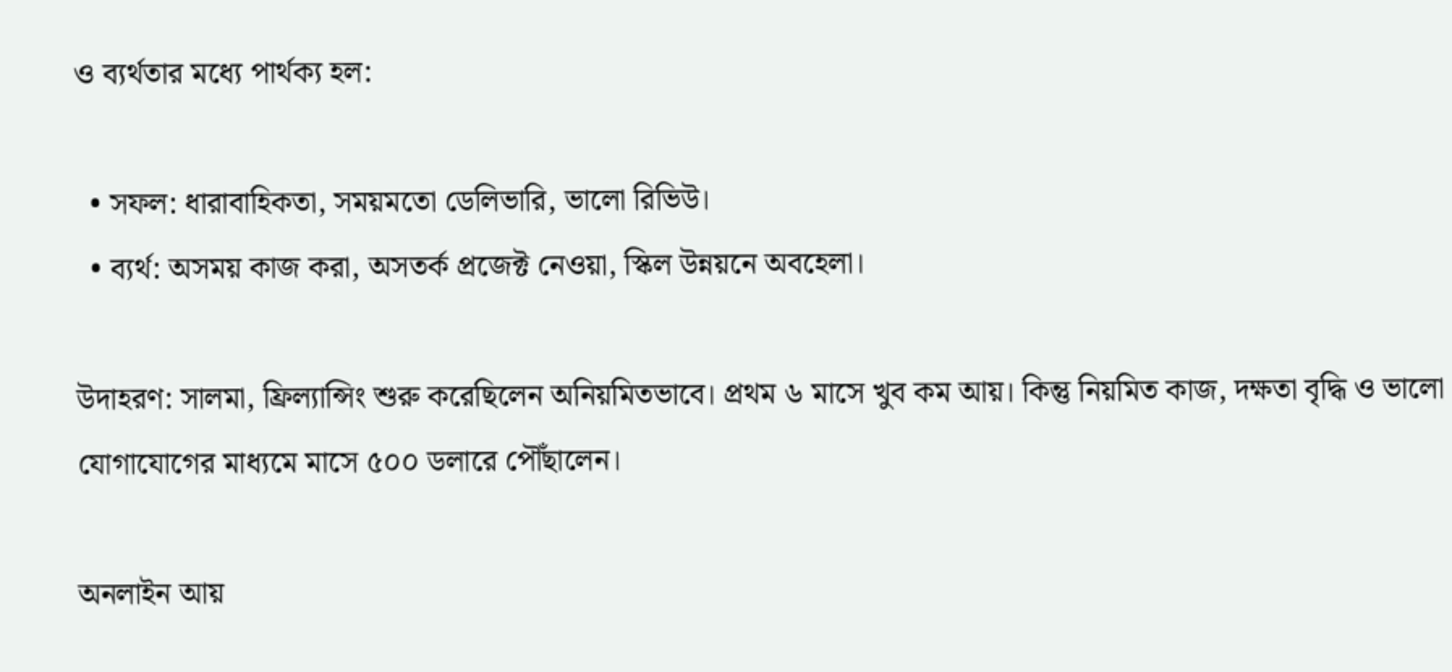ও ব্যর্থতার মধ্যে পার্থক্য হল:

  • সফল: ধারাবাহিকতা, সময়মতো ডেলিভারি, ভালো রিভিউ।
  • ব্যর্থ: অসময় কাজ করা, অসতর্ক প্রজেক্ট নেওয়া, স্কিল উন্নয়নে অবহেলা।

উদাহরণ: সালমা, ফ্রিল্যান্সিং শুরু করেছিলেন অনিয়মিতভাবে। প্রথম ৬ মাসে খুব কম আয়। কিন্তু নিয়মিত কাজ, দক্ষতা বৃদ্ধি ও ভালো যোগাযোগের মাধ্যমে মাসে ৫০০ ডলারে পৌঁছালেন।

অনলাইন আয়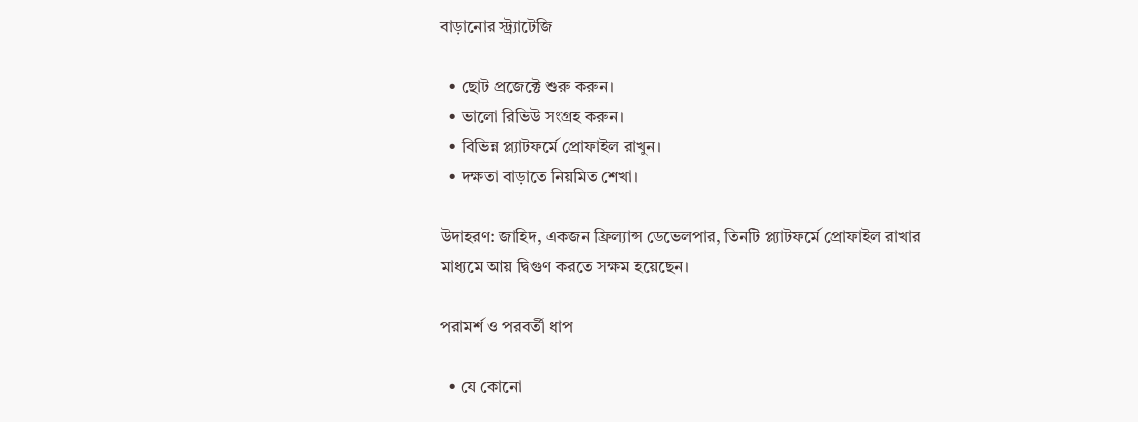বাড়ানোর স্ট্র্যাটেজি

  • ছোট প্রজেক্টে শুরু করুন।
  • ভালো রিভিউ সংগ্রহ করুন।
  • বিভিন্ন প্ল্যাটফর্মে প্রোফাইল রাখুন।
  • দক্ষতা বাড়াতে নিয়মিত শেখা।

উদাহরণ: জাহিদ, একজন ফ্রিল্যান্স ডেভেলপার, তিনটি প্ল্যাটফর্মে প্রোফাইল রাখার মাধ্যমে আয় দ্বিগুণ করতে সক্ষম হয়েছেন।

পরামর্শ ও পরবর্তী ধাপ

  • যে কোনো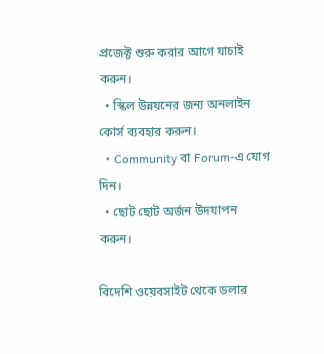প্রজেক্ট শুরু করার আগে যাচাই করুন।
  • স্কিল উন্নয়নের জন্য অনলাইন কোর্স ব্যবহার করুন।
  • Community বা Forum-এ যোগ দিন।
  • ছোট ছোট অর্জন উদযাপন করুন।

বিদেশি ওয়েবসাইট থেকে ডলার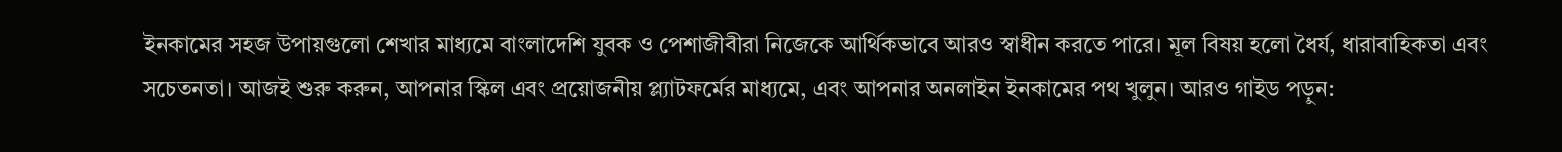ইনকামের সহজ উপায়গুলো শেখার মাধ্যমে বাংলাদেশি যুবক ও পেশাজীবীরা নিজেকে আর্থিকভাবে আরও স্বাধীন করতে পারে। মূল বিষয় হলো ধৈর্য, ধারাবাহিকতা এবং সচেতনতা। আজই শুরু করুন, আপনার স্কিল এবং প্রয়োজনীয় প্ল্যাটফর্মের মাধ্যমে, এবং আপনার অনলাইন ইনকামের পথ খুলুন। আরও গাইড পড়ুন: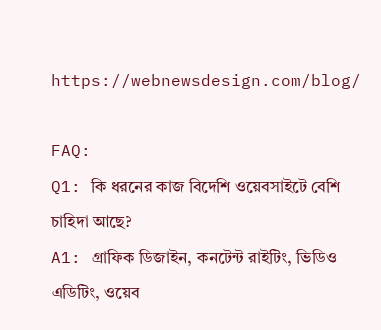https://webnewsdesign.com/blog/

FAQ:
Q1: কি ধরনের কাজ বিদেশি ওয়েবসাইটে বেশি চাহিদা আছে?
A1: গ্রাফিক ডিজাইন, কনটেন্ট রাইটিং, ভিডিও এডিটিং, ওয়েব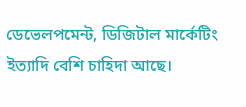ডেভেলপমেন্ট, ডিজিটাল মার্কেটিং ইত্যাদি বেশি চাহিদা আছে।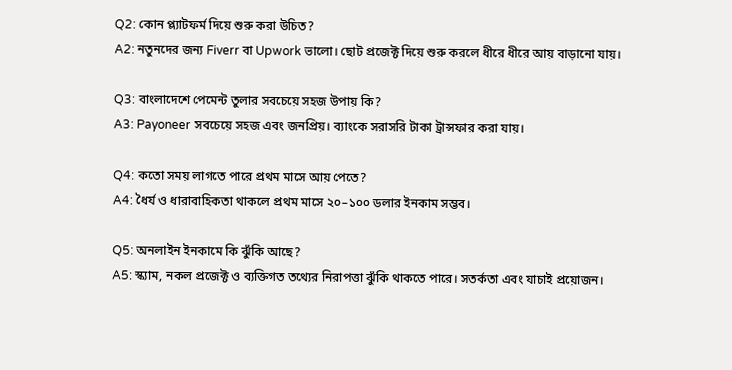Q2: কোন প্ল্যাটফর্ম দিয়ে শুরু করা উচিত?
A2: নতুনদের জন্য Fiverr বা Upwork ভালো। ছোট প্রজেক্ট দিয়ে শুরু করলে ধীরে ধীরে আয় বাড়ানো যায়।

Q3: বাংলাদেশে পেমেন্ট তুলার সবচেয়ে সহজ উপায় কি?
A3: Payoneer সবচেয়ে সহজ এবং জনপ্রিয়। ব্যাংকে সরাসরি টাকা ট্রান্সফার করা যায়।

Q4: কতো সময় লাগতে পারে প্রথম মাসে আয় পেতে?
A4: ধৈর্য ও ধারাবাহিকতা থাকলে প্রথম মাসে ২০–১০০ ডলার ইনকাম সম্ভব।

Q5: অনলাইন ইনকামে কি ঝুঁকি আছে?
A5: স্ক্যাম, নকল প্রজেক্ট ও ব্যক্তিগত তথ্যের নিরাপত্তা ঝুঁকি থাকতে পারে। সতর্কতা এবং যাচাই প্রয়োজন।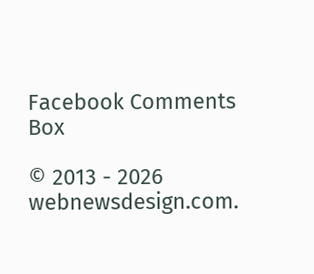Facebook Comments Box

© 2013 - 2026 webnewsdesign.com.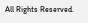All Rights Reserved.